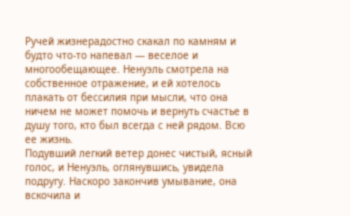Ручей жизнерадостно скакал по камням и будто что-то напевал — веселое и многообещающее. Ненуэль смотрела на собственное отражение, и ей хотелось плакать от бессилия при мысли, что она ничем не может помочь и вернуть счастье в душу того, кто был всегда с ней рядом. Всю ее жизнь.
Подувший легкий ветер донес чистый, ясный голос, и Ненуэль, оглянувшись, увидела подругу. Наскоро закончив умывание, она вскочила и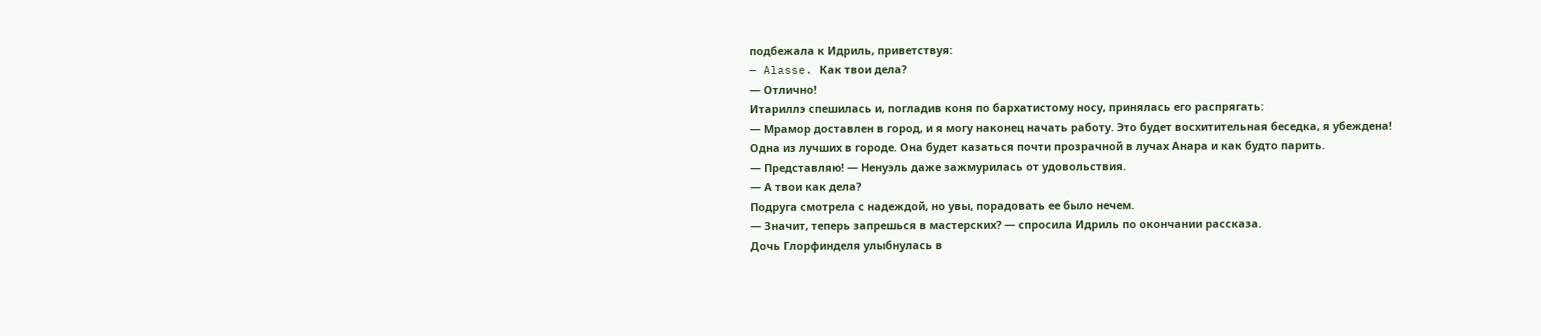подбежала к Идриль, приветствуя:
— Alasse. Как твои дела?
— Отлично!
Итариллэ спешилась и, погладив коня по бархатистому носу, принялась его распрягать:
— Мрамор доставлен в город, и я могу наконец начать работу. Это будет восхитительная беседка, я убеждена! Одна из лучших в городе. Она будет казаться почти прозрачной в лучах Анара и как будто парить.
— Представляю! — Ненуэль даже зажмурилась от удовольствия.
— А твои как дела?
Подруга смотрела с надеждой, но увы, порадовать ее было нечем.
— Значит, теперь запрешься в мастерских? — спросила Идриль по окончании рассказа.
Дочь Глорфинделя улыбнулась в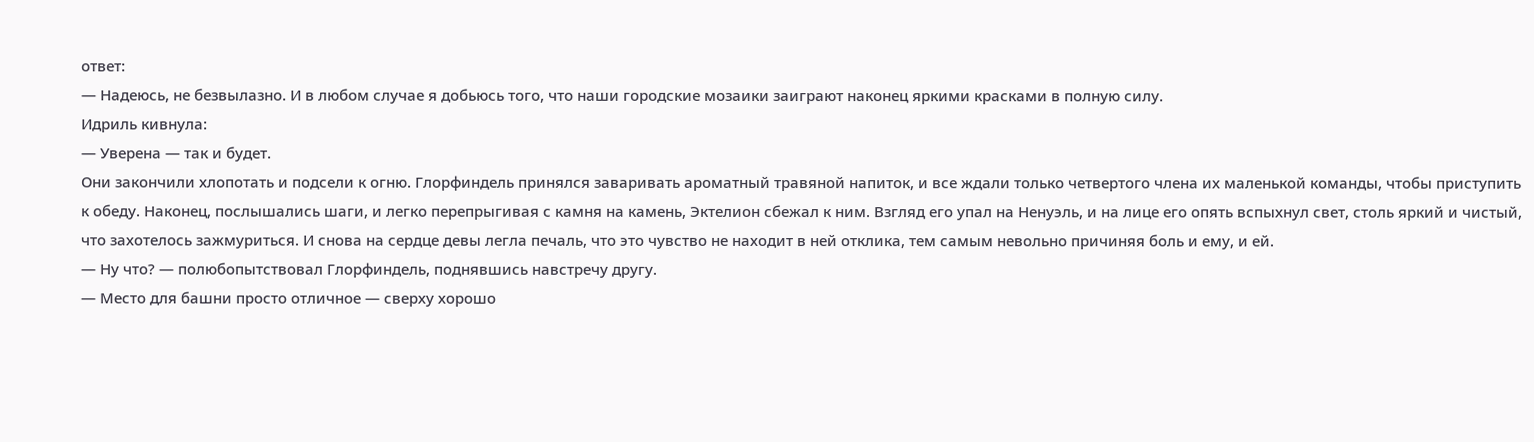ответ:
— Надеюсь, не безвылазно. И в любом случае я добьюсь того, что наши городские мозаики заиграют наконец яркими красками в полную силу.
Идриль кивнула:
— Уверена — так и будет.
Они закончили хлопотать и подсели к огню. Глорфиндель принялся заваривать ароматный травяной напиток, и все ждали только четвертого члена их маленькой команды, чтобы приступить к обеду. Наконец, послышались шаги, и легко перепрыгивая с камня на камень, Эктелион сбежал к ним. Взгляд его упал на Ненуэль, и на лице его опять вспыхнул свет, столь яркий и чистый, что захотелось зажмуриться. И снова на сердце девы легла печаль, что это чувство не находит в ней отклика, тем самым невольно причиняя боль и ему, и ей.
— Ну что? — полюбопытствовал Глорфиндель, поднявшись навстречу другу.
— Место для башни просто отличное — сверху хорошо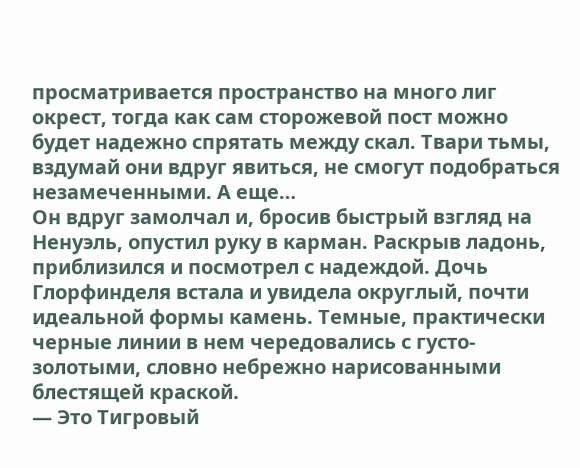просматривается пространство на много лиг окрест, тогда как сам сторожевой пост можно будет надежно спрятать между скал. Твари тьмы, вздумай они вдруг явиться, не смогут подобраться незамеченными. А еще…
Он вдруг замолчал и, бросив быстрый взгляд на Ненуэль, опустил руку в карман. Раскрыв ладонь, приблизился и посмотрел с надеждой. Дочь Глорфинделя встала и увидела округлый, почти идеальной формы камень. Темные, практически черные линии в нем чередовались с густо-золотыми, словно небрежно нарисованными блестящей краской.
— Это Тигровый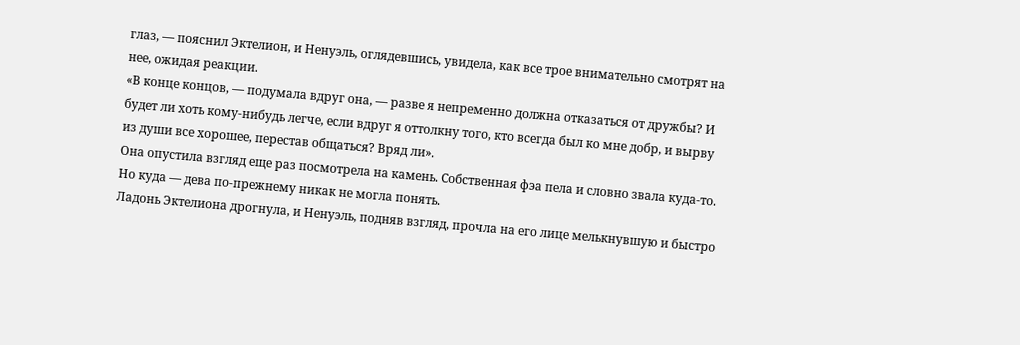глаз, — пояснил Эктелион, и Ненуэль, оглядевшись, увидела, как все трое внимательно смотрят на нее, ожидая реакции.
«В конце концов, — подумала вдруг она, — разве я непременно должна отказаться от дружбы? И будет ли хоть кому-нибудь легче, если вдруг я оттолкну того, кто всегда был ко мне добр, и вырву из души все хорошее, перестав общаться? Вряд ли».
Она опустила взгляд еще раз посмотрела на камень. Собственная фэа пела и словно звала куда-то. Но куда — дева по-прежнему никак не могла понять.
Ладонь Эктелиона дрогнула, и Ненуэль, подняв взгляд, прочла на его лице мелькнувшую и быстро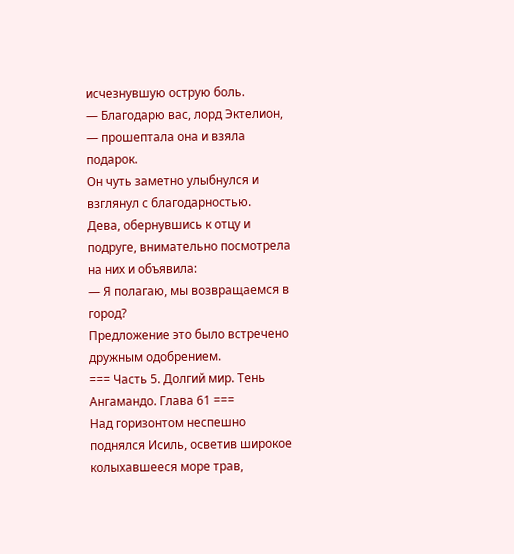исчезнувшую острую боль.
— Благодарю вас, лорд Эктелион, — прошептала она и взяла подарок.
Он чуть заметно улыбнулся и взглянул с благодарностью.
Дева, обернувшись к отцу и подруге, внимательно посмотрела на них и объявила:
— Я полагаю, мы возвращаемся в город?
Предложение это было встречено дружным одобрением.
=== Часть 5. Долгий мир. Тень Ангамандо. Глава 61 ===
Над горизонтом неспешно поднялся Исиль, осветив широкое колыхавшееся море трав,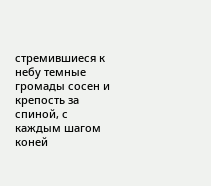стремившиеся к небу темные громады сосен и крепость за спиной, с каждым шагом коней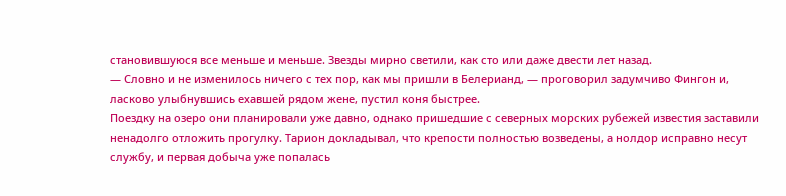становившуюся все меньше и меньше. Звезды мирно светили, как сто или даже двести лет назад.
— Словно и не изменилось ничего с тех пор, как мы пришли в Белерианд, — проговорил задумчиво Фингон и, ласково улыбнувшись ехавшей рядом жене, пустил коня быстрее.
Поездку на озеро они планировали уже давно, однако пришедшие с северных морских рубежей известия заставили ненадолго отложить прогулку. Тарион докладывал, что крепости полностью возведены, а нолдор исправно несут службу, и первая добыча уже попалась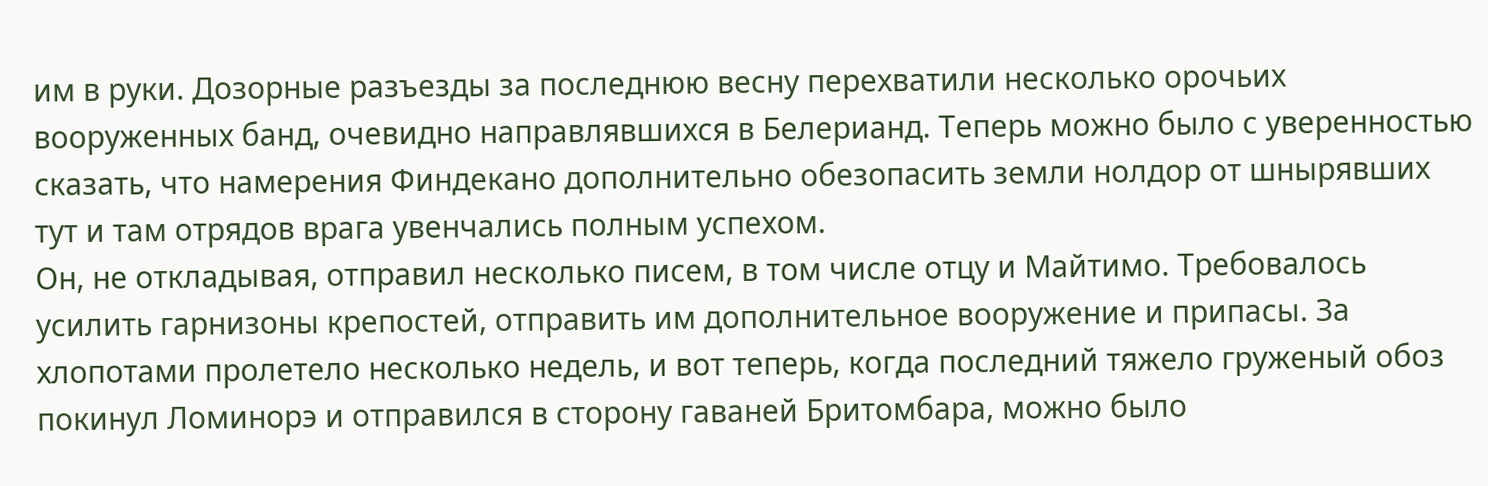им в руки. Дозорные разъезды за последнюю весну перехватили несколько орочьих вооруженных банд, очевидно направлявшихся в Белерианд. Теперь можно было с уверенностью сказать, что намерения Финдекано дополнительно обезопасить земли нолдор от шнырявших тут и там отрядов врага увенчались полным успехом.
Он, не откладывая, отправил несколько писем, в том числе отцу и Майтимо. Требовалось усилить гарнизоны крепостей, отправить им дополнительное вооружение и припасы. За хлопотами пролетело несколько недель, и вот теперь, когда последний тяжело груженый обоз покинул Ломинорэ и отправился в сторону гаваней Бритомбара, можно было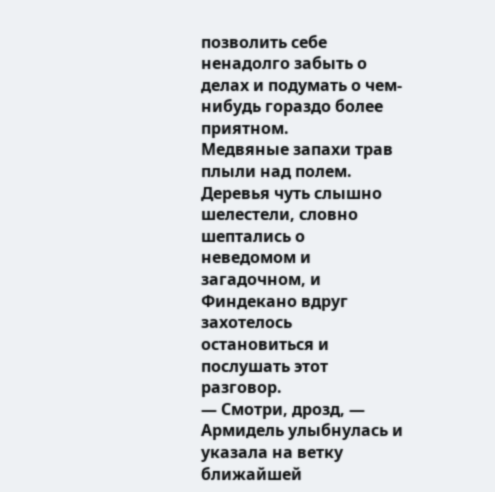позволить себе ненадолго забыть о делах и подумать о чем-нибудь гораздо более приятном.
Медвяные запахи трав плыли над полем. Деревья чуть слышно шелестели, словно шептались о неведомом и загадочном, и Финдекано вдруг захотелось остановиться и послушать этот разговор.
— Смотри, дрозд, — Армидель улыбнулась и указала на ветку ближайшей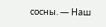сосны. — Наш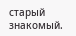старый знакомый.